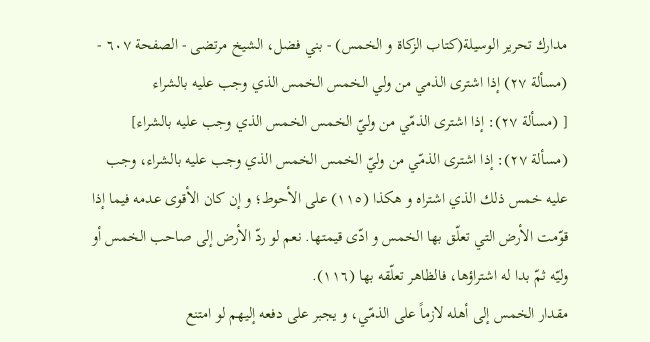مدارك تحرير الوسيلة(كتاب الزكاة و الخمس) - بني فضل، الشيخ مرتضى - الصفحة ٦٠٧ - (مسألة ٢٧) إذا اشترى الذمي من ولي الخمس الخمس الذي وجب عليه بالشراء
[ (مسألة ٢٧): إذا اشترى الذمّي من وليّ الخمس الخمس الذي وجب عليه بالشراء]
(مسألة ٢٧): إذا اشترى الذمّي من وليّ الخمس الخمس الذي وجب عليه بالشراء، وجب عليه خمس ذلك الذي اشتراه و هكذا (١١٥) على الأحوط؛ و إن كان الأقوى عدمه فيما إذا قوّمت الأرض التي تعلّق بها الخمس و ادّى قيمتها. نعم لو ردّ الأرض إلى صاحب الخمس أو وليّه ثمّ بدا له اشتراؤها، فالظاهر تعلّقه بها (١١٦).
مقدار الخمس إلى أهله لازماً على الذمّي، و يجبر على دفعه إليهم لو امتنع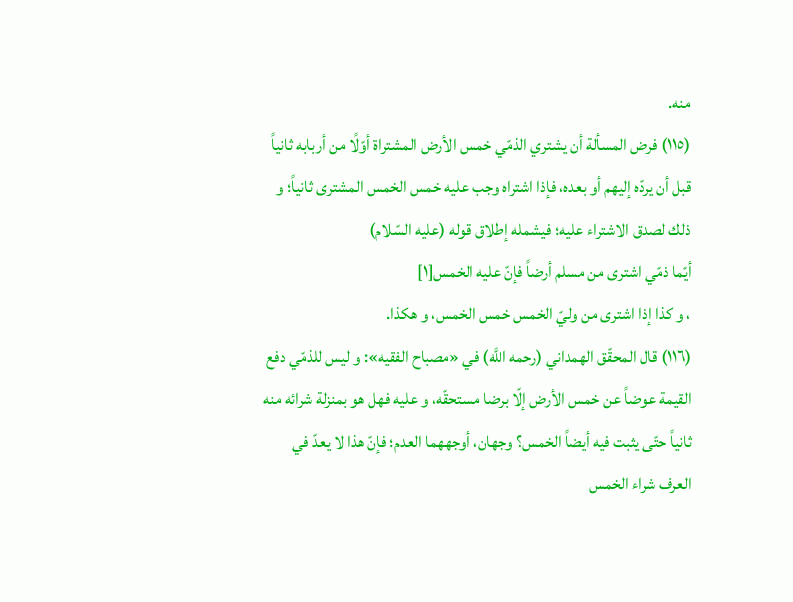منه.
(١١٥) فرض المسألة أن يشتري الذمّي خمس الأرض المشتراة أوّلًا من أربابه ثانياً قبل أن يردّه إليهم أو بعده، فإذا اشتراه وجب عليه خمس الخمس المشترى ثانياً؛ و ذلك لصدق الاشتراء عليه؛ فيشمله إطلاق قوله (عليه السّلام)
أيّما ذمّي اشترى من مسلم أرضاً فإنّ عليه الخمس[١]
، و كذا إذا اشترى من وليّ الخمس خمس الخمس، و هكذا.
(١١٦) قال المحقّق الهمداني (رحمه اللَّه) في «مصباح الفقيه»: و ليس للذمّي دفع القيمة عوضاً عن خمس الأرض إلّا برضا مستحقّه، و عليه فهل هو بمنزلة شرائه منه ثانياً حتّى يثبت فيه أيضاً الخمس؟ وجهان، أوجههما العدم؛ فإنّ هذا لا يعدّ في العرف شراء الخمس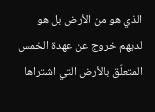الذي هو من الأرض بل هو لديهم خروج عن عهدة الخمس المتعلّق بالأرض التي اشتراها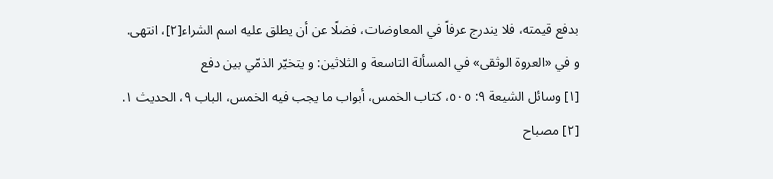بدفع قيمته، فلا يندرج عرفاً في المعاوضات، فضلًا عن أن يطلق عليه اسم الشراء[٢]، انتهى.
و في «العروة الوثقى» في المسألة التاسعة و الثلاثين: و يتخيّر الذمّي بين دفع
[١] وسائل الشيعة ٩: ٥٠٥، كتاب الخمس، أبواب ما يجب فيه الخمس، الباب ٩، الحديث ١.
[٢] مصباح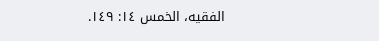الفقيه، الخمس ١٤: ١٤٩.